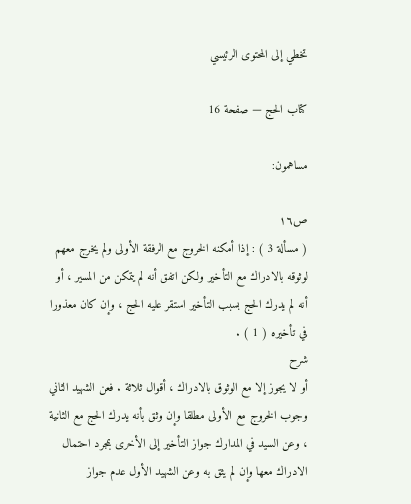تخطي إلى المحتوى الرئيسي

كتاب الحج — صفحة 16

مساهمون:

ص١٦
( مسألة 3 ) : إذا أمكنه الخروج مع الرفقة الأولى ولم يخرج معهم لوثوقه بالادراك مع التأخير ولكن اتفق أنه لم يتمكن من المسير ، أو أنه لم يدرك الحج بسبب التأخير استقر عليه الحج ، وإن كان معذورا في تأخيره ( 1 ) .
شرح
أو لا يجوز إلا مع الوثوق بالادراك ، أقوال ثلاثة . فعن الشهيد الثاني وجوب الخروج مع الأولى مطلقا وإن وثق بأنه يدرك الحج مع الثانية ، وعن السيد في المدارك جواز التأخير إلى الأخرى بمجرد احتمال الادراك معها وإن لم يثق به وعن الشهيد الأول عدم جواز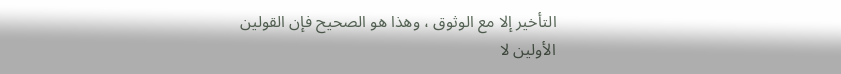التأخير إلا مع الوثوق ، وهذا هو الصحيح فإن القولين الأولين لا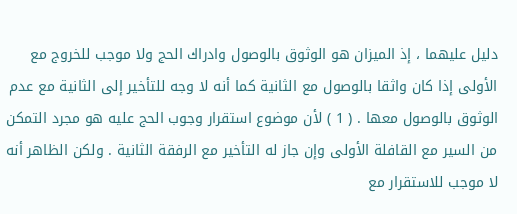دليل عليهما ، إذ الميزان هو الوثوق بالوصول وادراك الحج ولا موجب للخروج مع الأولى إذا كان واثقا بالوصول مع الثانية كما أنه لا وجه للتأخير إلى الثانية مع عدم الوثوق بالوصول معها . ( 1 ) لأن موضوع استقرار وجوب الحج عليه هو مجرد التمكن من السير مع القافلة الأولى وإن جاز له التأخير مع الرفقة الثانية . ولكن الظاهر أنه لا موجب للاستقرار مع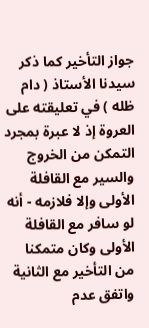جواز التأخير كما ذكر سيدنا الأستاذ ( دام ظله ) في تعليقته على العروة إذ لا عبرة بمجرد التمكن من الخروج والسير مع القافلة الأولى وإلا فلازمه - أنه لو سافر مع القافلة الأولى وكان متمكنا من التأخير مع الثانية واتفق عدم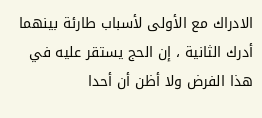الادراك مع الأولى لأسباب طارئة بينهما أدرك الثانية ، إن الحج يستقر عليه في هذا الفرض ولا أظن أن أحدا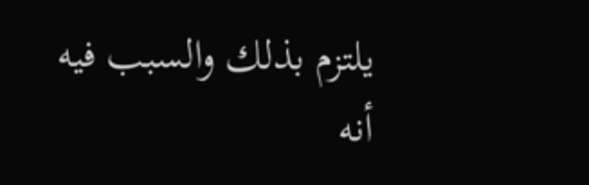يلتزم بذلك والسبب فيه أنه